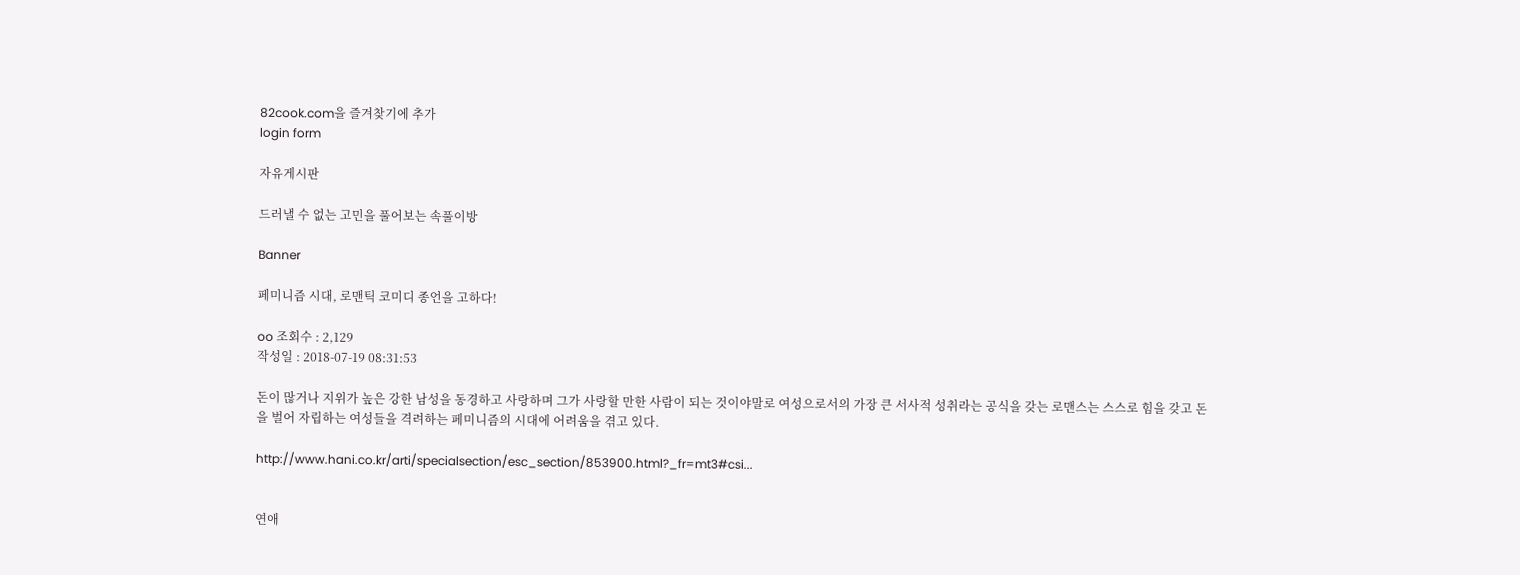82cook.com을 즐겨찾기에 추가
login form

자유게시판

드러낼 수 없는 고민을 풀어보는 속풀이방

Banner

페미니즘 시대, 로맨틱 코미디 종언을 고하다!

oo 조회수 : 2,129
작성일 : 2018-07-19 08:31:53

돈이 많거나 지위가 높은 강한 남성을 동경하고 사랑하며 그가 사랑할 만한 사람이 되는 것이야말로 여성으로서의 가장 큰 서사적 성취라는 공식을 갖는 로맨스는 스스로 힘을 갖고 돈을 벌어 자립하는 여성들을 격려하는 페미니즘의 시대에 어려움을 겪고 있다.

http://www.hani.co.kr/arti/specialsection/esc_section/853900.html?_fr=mt3#csi...


연애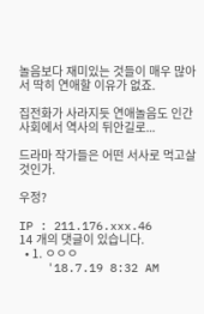놀음보다 재미있는 것들이 매우 많아서 딱히 연애할 이유가 없죠.

집전화가 사라지듯 연애놀음도 인간사회에서 역사의 뒤안길로...

드라마 작가들은 어떤 서사로 먹고살 것인가.

우정?

IP : 211.176.xxx.46
14 개의 댓글이 있습니다.
  • 1. ㅇㅇㅇ
    '18.7.19 8:32 AM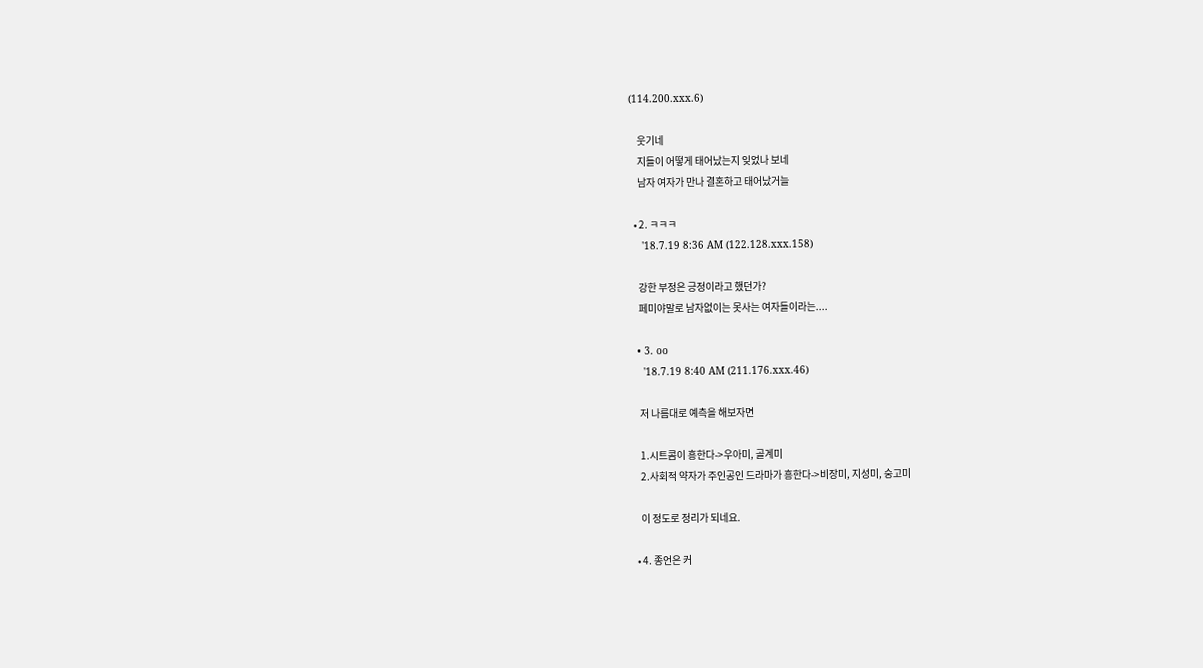(114.200.xxx.6)

    웃기네
    지들이 어떻게 태어났는지 잊었나 보네
    남자 여자가 만나 결혼하고 태어났거늘

  • 2. ㅋㅋㅋ
    '18.7.19 8:36 AM (122.128.xxx.158)

    강한 부정은 긍정이라고 했던가?
    페미야말로 남자없이는 못사는 여자들이라는....

  • 3. oo
    '18.7.19 8:40 AM (211.176.xxx.46)

    저 나름대로 예측을 해보자면

    1.시트콤이 흥한다->우아미, 골계미
    2.사회적 약자가 주인공인 드라마가 흥한다->비장미, 지성미, 숭고미

    이 정도로 정리가 되네요.

  • 4. 종언은 커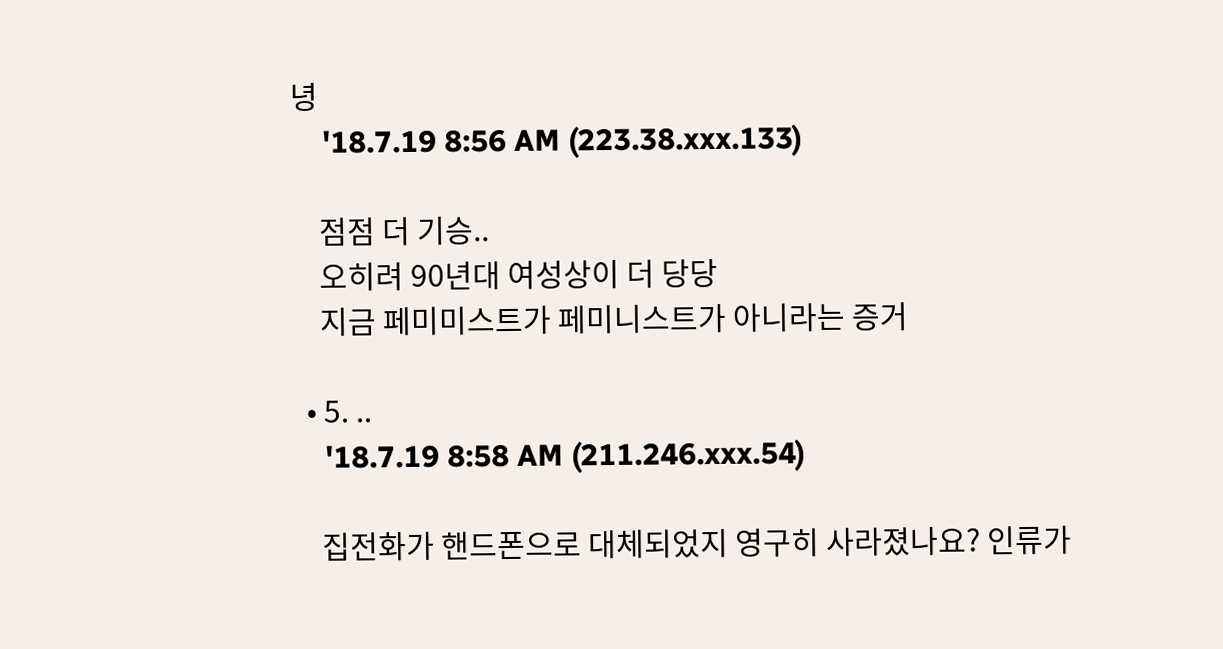녕
    '18.7.19 8:56 AM (223.38.xxx.133)

    점점 더 기승..
    오히려 90년대 여성상이 더 당당
    지금 페미미스트가 페미니스트가 아니라는 증거

  • 5. ..
    '18.7.19 8:58 AM (211.246.xxx.54)

    집전화가 핸드폰으로 대체되었지 영구히 사라졌나요? 인류가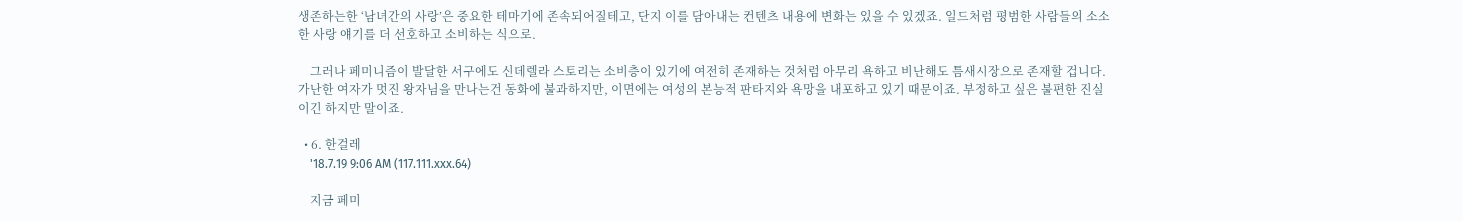생존하는한 ‘남녀간의 사랑’은 중요한 테마기에 존속되어질테고, 단지 이를 담아내는 컨텐츠 내용에 변화는 있을 수 있겠죠. 일드처럼 평범한 사람들의 소소한 사랑 얘기를 더 선호하고 소비하는 식으로.

    그러나 페미니즘이 발달한 서구에도 신데렐라 스토리는 소비층이 있기에 여전히 존재하는 것처럼 아무리 욕하고 비난해도 틈새시장으로 존재할 겁니다. 가난한 여자가 멋진 왕자님을 만나는건 동화에 불과하지만, 이면에는 여성의 본능적 판타지와 욕망을 내포하고 있기 때문이죠. 부정하고 싶은 불편한 진실이긴 하지만 말이죠.

  • 6. 한걸레
    '18.7.19 9:06 AM (117.111.xxx.64)

    지금 페미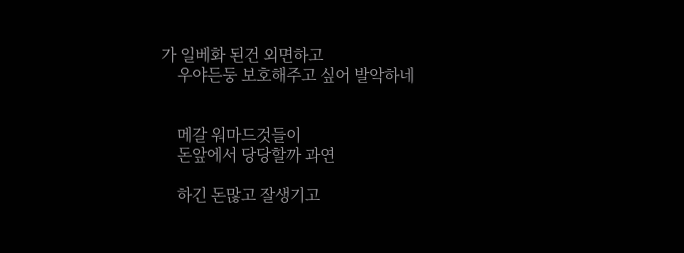가 일베화 된건 외면하고
    우야든둥 보호해주고 싶어 발악하네


    메갈 워마드것들이
    돈앞에서 당당할까 과연

    하긴 돈많고 잘생기고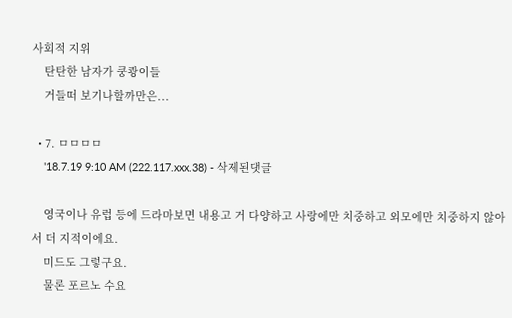사회적 지위
    탄탄한 남자가 쿵쾅이들
    거들떠 보기나할까만은...

  • 7. ㅁㅁㅁㅁ
    '18.7.19 9:10 AM (222.117.xxx.38) - 삭제된댓글

    영국이나 유럽 등에 드라마보면 내용고 거 다양하고 사랑에만 치중하고 외모에만 치중하지 않아서 더 지적이에요.
    미드도 그렇구요.
    물론 포르노 수요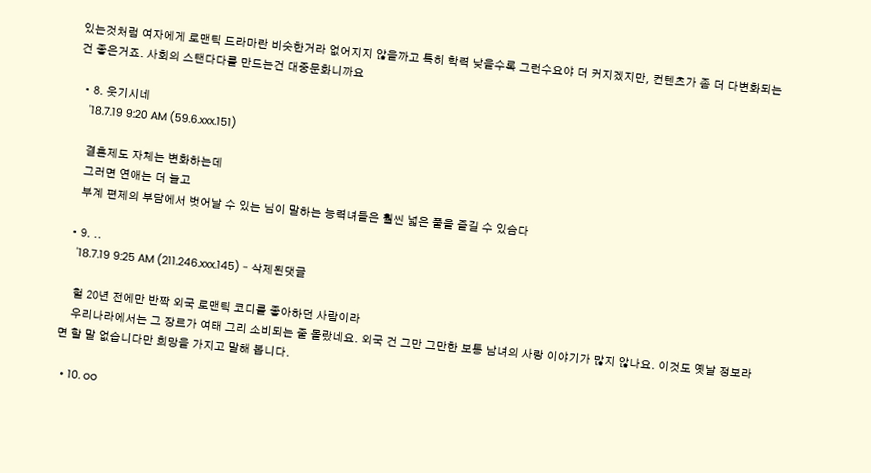있는것처럼 여자에게 로맨틱 드라마란 비슷한거라 없어지지 않을까고 특히 학력 낮을수록 그런수요야 더 커지겠지만, 컨텐츠가 좀 더 다변화되는건 좋은거죠. 사회의 스탠다다를 만드는건 대중문화니까요

  • 8. 웃기시네
    '18.7.19 9:20 AM (59.6.xxx.151)

    결혼제도 자체는 변화하는데
    그러면 연애는 더 늘고
    부계 편제의 부담에서 벗어날 수 있는 님이 말하는 능력녀들은 훨씬 넓은 풀을 즐길 수 있슴다

  • 9. ..
    '18.7.19 9:25 AM (211.246.xxx.145) - 삭제된댓글

    헐 20년 전에만 반짝 외국 로맨틱 코디를 좋아하던 사람이라
    우리나라에서는 그 장르가 여태 그리 소비되는 줄 몰랐네요. 외국 건 그만 그만한 보통 남녀의 사랑 이야기가 많지 않나요. 이것도 옛날 정보라면 할 말 없습니다만 희망을 가지고 말해 봅니다.

  • 10. oo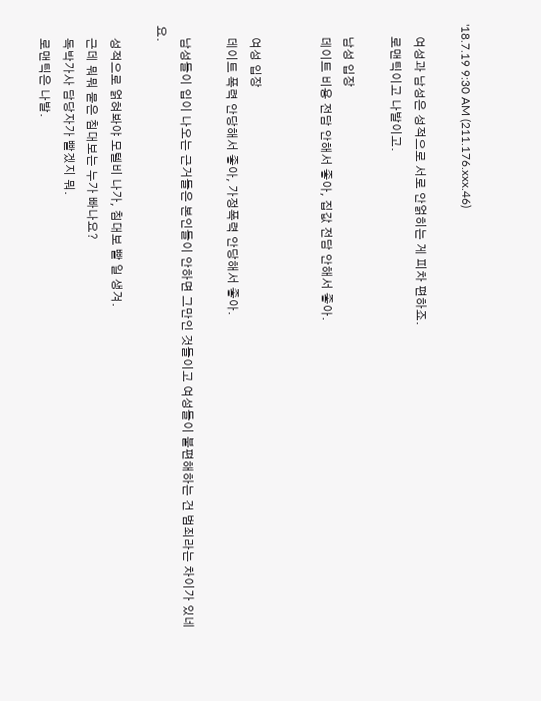'18.7.19 9:30 AM (211.176.xxx.46)

    여성과 남성은 성적으로 서로 안얽히는 게 피차 편하죠.
    로맨틱이고 나발이고.

    남성 입장
    데이트 비용 전담 안해서 좋아, 집값 전담 안해서 좋아.


    여성 입장
    데이트 폭력 안당해서 좋아, 가정폭력 안당해서 좋아.

    남성들이 입이 나오는 근거들은 본인들이 안하면 그만인 것들이고 여성들이 불편해하는 건 범죄라는 차이가 있네요.

    성적으로 얽혀봐야 모텔비 나가, 침대보 빨 일 생겨.
    근데 뭐뭐 묻은 침대보는 누가 빠나요?
    독박가사 담당자가 빨겠지 뭐.
    로맨틱은 나발.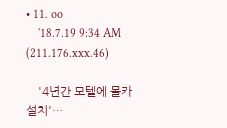• 11. oo
    '18.7.19 9:34 AM (211.176.xxx.46)

    '4년간 모텔에 몰카 설치'…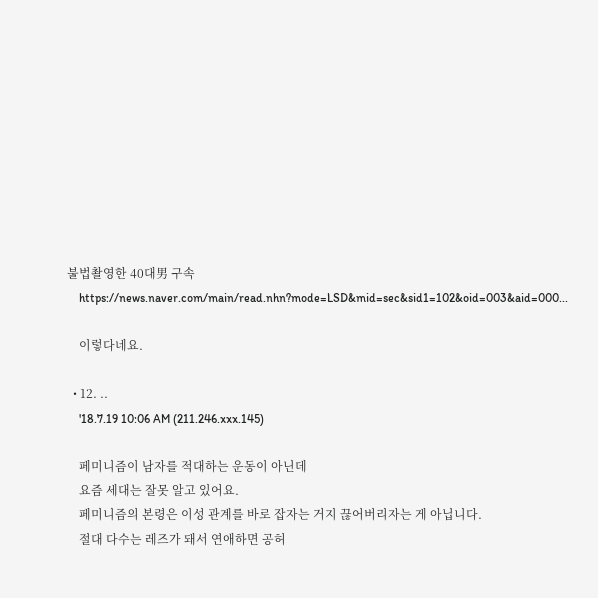불법촬영한 40대男 구속
    https://news.naver.com/main/read.nhn?mode=LSD&mid=sec&sid1=102&oid=003&aid=000...

    이렇다네요.

  • 12. ..
    '18.7.19 10:06 AM (211.246.xxx.145)

    페미니즘이 남자를 적대하는 운동이 아닌데
    요즘 세대는 잘못 알고 있어요.
    페미니즘의 본령은 이성 관계를 바로 잡자는 거지 끊어버리자는 게 아닙니다.
    절대 다수는 레즈가 돼서 연애하면 공허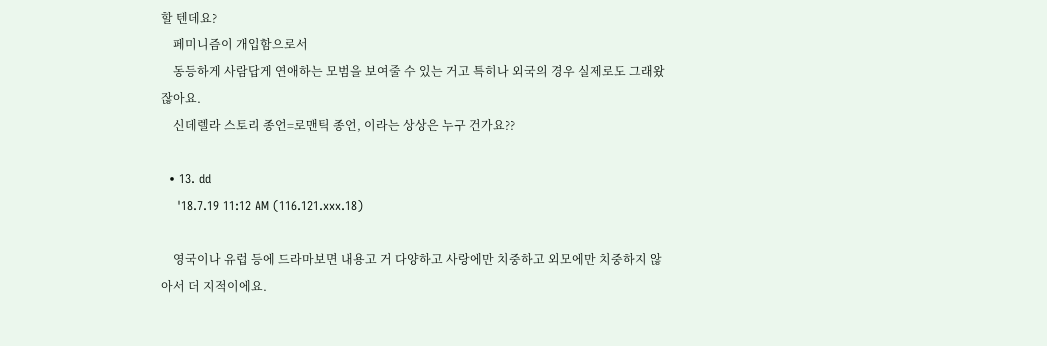할 텐데요?
    페미니즘이 개입함으로서
    동등하게 사람답게 연애하는 모범을 보여줄 수 있는 거고 특히나 외국의 경우 실제로도 그래왔잖아요.
    신데렐라 스토리 종언=로맨틱 종언, 이라는 상상은 누구 건가요??

  • 13. dd
    '18.7.19 11:12 AM (116.121.xxx.18)

    영국이나 유럽 등에 드라마보면 내용고 거 다양하고 사랑에만 치중하고 외모에만 치중하지 않아서 더 지적이에요.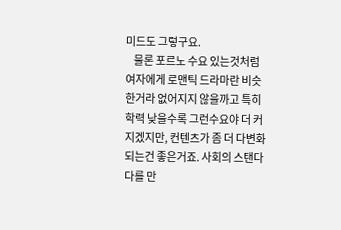미드도 그렇구요.
    물론 포르노 수요 있는것처럼 여자에게 로맨틱 드라마란 비슷한거라 없어지지 않을까고 특히 학력 낮을수록 그런수요야 더 커지겠지만, 컨텐츠가 좀 더 다변화되는건 좋은거죠. 사회의 스탠다다를 만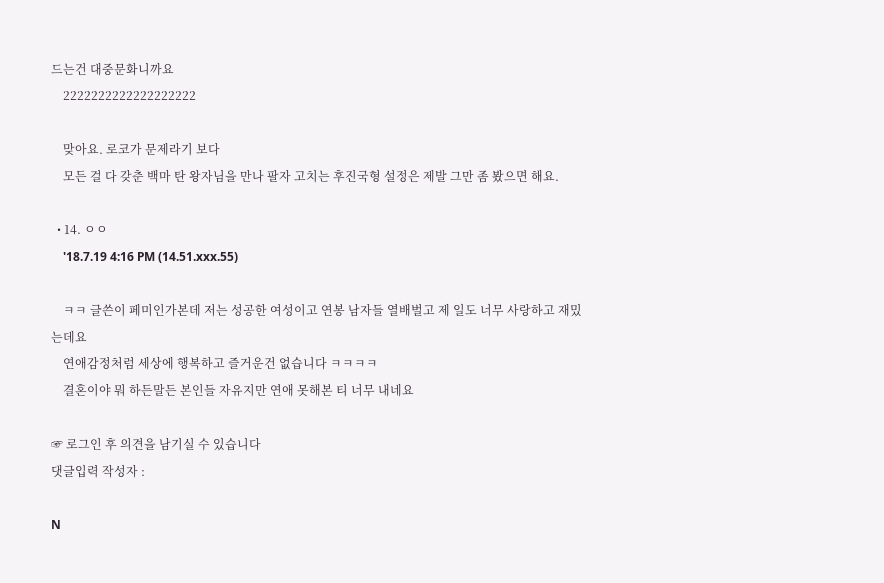드는건 대중문화니까요
    2222222222222222222

    맞아요. 로코가 문제라기 보다
    모든 걸 다 갖춘 백마 탄 왕자님을 만나 팔자 고치는 후진국형 설정은 제발 그만 좀 봤으면 해요.

  • 14. ㅇㅇ
    '18.7.19 4:16 PM (14.51.xxx.55)

    ㅋㅋ 글쓴이 페미인가본데 저는 성공한 여성이고 연봉 남자들 열배벌고 제 일도 너무 사랑하고 재밌는데요
    연애감정처럼 세상에 행복하고 즐거운건 없습니다 ㅋㅋㅋㅋ
    결혼이야 뭐 하든말든 본인들 자유지만 연애 못해본 티 너무 내네요

☞ 로그인 후 의견을 남기실 수 있습니다
댓글입력 작성자 :

N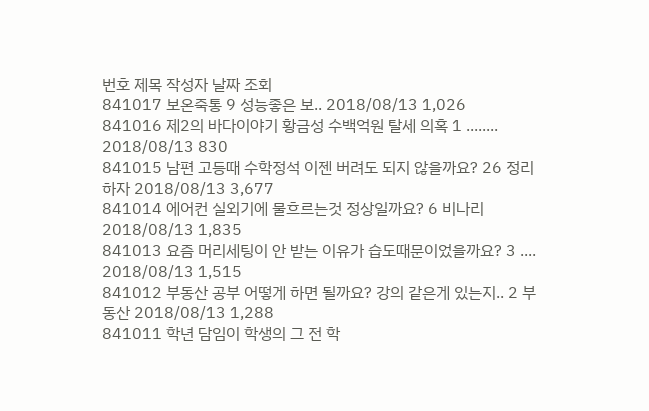번호 제목 작성자 날짜 조회
841017 보온죽통 9 성능좋은 보.. 2018/08/13 1,026
841016 제2의 바다이야기 황금성 수백억원 탈세 의혹 1 ........ 2018/08/13 830
841015 남편 고등때 수학정석 이젠 버려도 되지 않을까요? 26 정리하자 2018/08/13 3,677
841014 에어컨 실외기에 물흐르는것 정상일까요? 6 비나리 2018/08/13 1,835
841013 요즘 머리세팅이 안 받는 이유가 습도때문이었을까요? 3 .... 2018/08/13 1,515
841012 부동산 공부 어떻게 하면 될까요? 강의 같은게 있는지.. 2 부동산 2018/08/13 1,288
841011 학년 담임이 학생의 그 전 학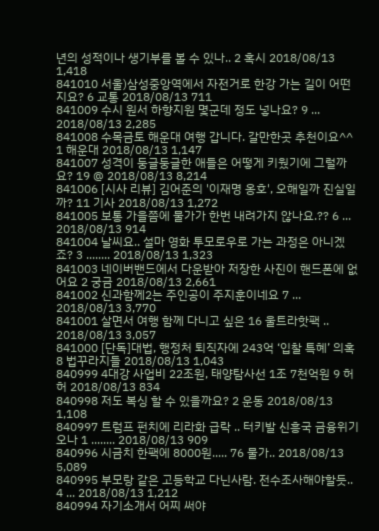년의 성적이나 생기부를 볼 수 있나.. 2 혹시 2018/08/13 1,418
841010 서울)삼성중앙역에서 자전거로 한강 가는 길이 어떤지요? 6 교통 2018/08/13 711
841009 수시 원서 하향지원 몇군데 정도 넣나요? 9 ... 2018/08/13 2,285
841008 수목금토 해운대 여행 갑니다. 갈만한곳 추천이요^^ 1 해운대 2018/08/13 1,147
841007 성격이 둥글둥글한 애들은 어떻게 키웠기에 그럴까요? 19 @ 2018/08/13 8,214
841006 [시사 리뷰] 김어준의 '이재명 옹호', 오해일까 진실일까? 11 기사 2018/08/13 1,272
841005 보통 가을쯤에 물가가 한번 내려가지 않나요.?? 6 ... 2018/08/13 914
841004 날씨요.. 설마 영화 투모로우로 가는 과정은 아니겠죠? 3 ........ 2018/08/13 1,323
841003 네이버밴드에서 다운받아 저장한 사진이 핸드폰에 없어요 2 궁금 2018/08/13 2,661
841002 신과함께2는 주인공이 주지훈이네요 7 ... 2018/08/13 3,770
841001 살면서 여행 함께 다니고 싶은 16 울트라핫팩 .. 2018/08/13 3,057
841000 [단독]대법, 행정처 퇴직자에 243억 ‘입찰 특혜’ 의혹 8 법꾸라지들 2018/08/13 1,043
840999 4대강 사업비 22조원, 태양탐사선 1조 7천억원 9 허허 2018/08/13 834
840998 저도 복싱 할 수 있을까요? 2 운동 2018/08/13 1,108
840997 트럼프 펀치에 리라화 급락 .. 터키발 신흥국 금융위기 오나 1 ........ 2018/08/13 909
840996 시금치 한팩에 8000원..... 76 물가.. 2018/08/13 5,089
840995 부모랑 같은 고등학교 다닌사람. 전수조사해야할듯.. 4 ... 2018/08/13 1,212
840994 자기소개서 어찌 써야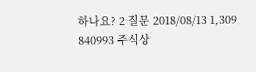하나요? 2 질문 2018/08/13 1,309
840993 주식상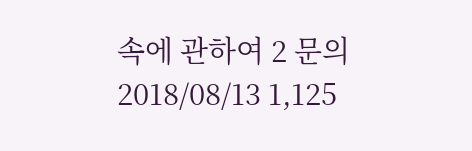속에 관하여 2 문의 2018/08/13 1,125